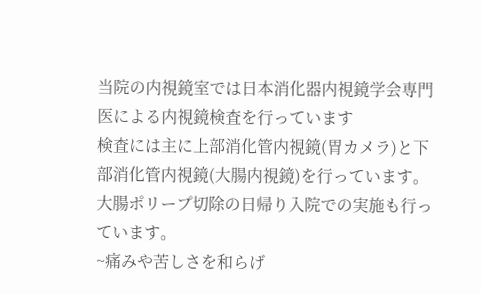当院の内視鏡室では日本消化器内視鏡学会専門医による内視鏡検査を行っています
検査には主に上部消化管内視鏡(胃カメラ)と下部消化管内視鏡(大腸内視鏡)を行っています。
大腸ポリープ切除の日帰り入院での実施も行っています。
~痛みや苦しさを和らげ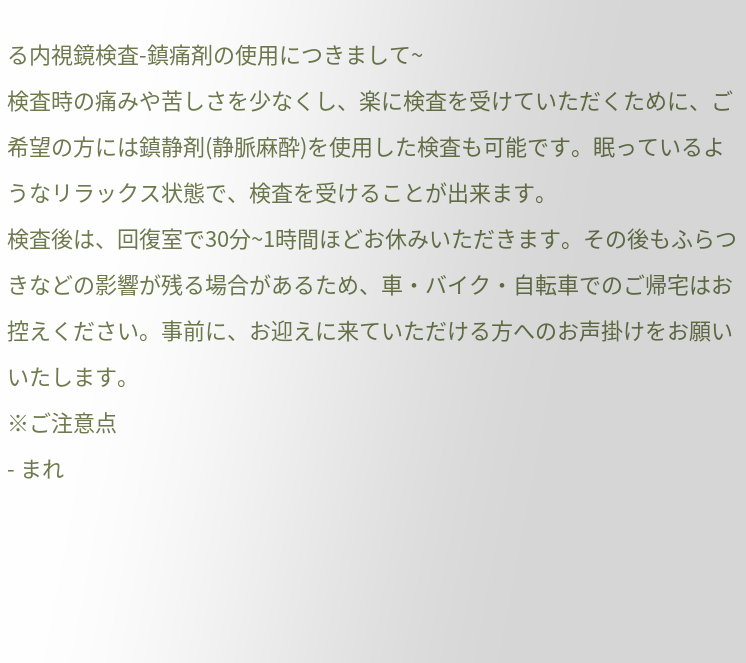る内視鏡検査-鎮痛剤の使用につきまして~
検査時の痛みや苦しさを少なくし、楽に検査を受けていただくために、ご希望の方には鎮静剤(静脈麻酔)を使用した検査も可能です。眠っているようなリラックス状態で、検査を受けることが出来ます。
検査後は、回復室で30分~1時間ほどお休みいただきます。その後もふらつきなどの影響が残る場合があるため、車・バイク・自転車でのご帰宅はお控えください。事前に、お迎えに来ていただける方へのお声掛けをお願いいたします。
※ご注意点
- まれ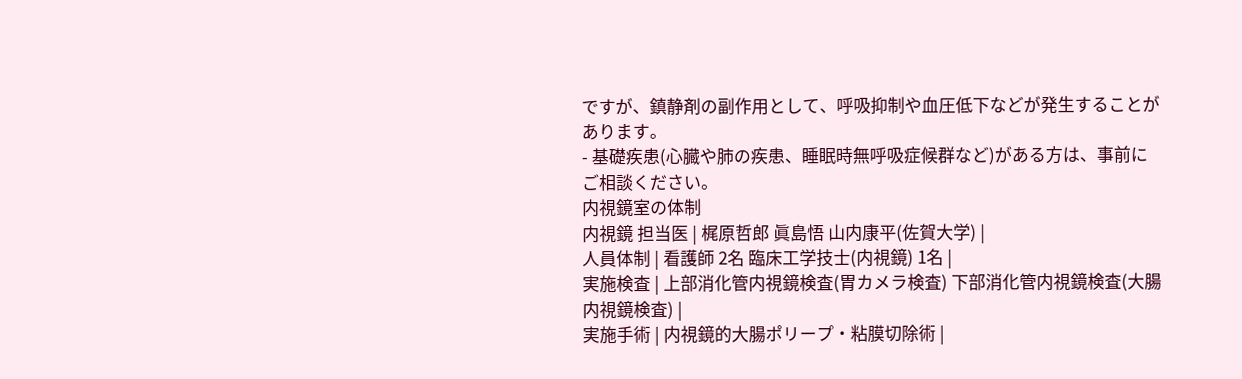ですが、鎮静剤の副作用として、呼吸抑制や血圧低下などが発生することがあります。
- 基礎疾患(心臓や肺の疾患、睡眠時無呼吸症候群など)がある方は、事前にご相談ください。
内視鏡室の体制
内視鏡 担当医 | 梶原哲郎 眞島悟 山内康平(佐賀大学) |
人員体制 | 看護師 2名 臨床工学技士(内視鏡) 1名 |
実施検査 | 上部消化管内視鏡検査(胃カメラ検査) 下部消化管内視鏡検査(大腸内視鏡検査) |
実施手術 | 内視鏡的大腸ポリープ・粘膜切除術 |